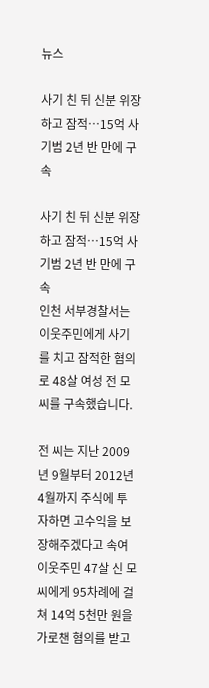뉴스

사기 친 뒤 신분 위장하고 잠적…15억 사기범 2년 반 만에 구속

사기 친 뒤 신분 위장하고 잠적…15억 사기범 2년 반 만에 구속
인천 서부경찰서는 이웃주민에게 사기를 치고 잠적한 혐의로 48살 여성 전 모 씨를 구속했습니다.

전 씨는 지난 2009년 9월부터 2012년 4월까지 주식에 투자하면 고수익을 보장해주겠다고 속여 이웃주민 47살 신 모 씨에게 95차례에 걸쳐 14억 5천만 원을 가로챈 혐의를 받고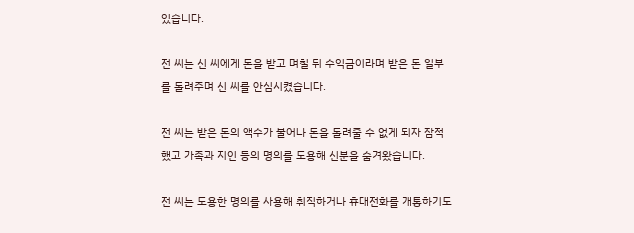있습니다.

전 씨는 신 씨에게 돈을 받고 며칠 뒤 수익금이라며 받은 돈 일부를 돌려주며 신 씨를 안심시켰습니다.

전 씨는 받은 돈의 액수가 불어나 돈을 돌려줄 수 없게 되자 잠적했고 가족과 지인 등의 명의를 도용해 신분을 숨겨왔습니다.

전 씨는 도용한 명의를 사용해 취직하거나 휴대전화를 개통하기도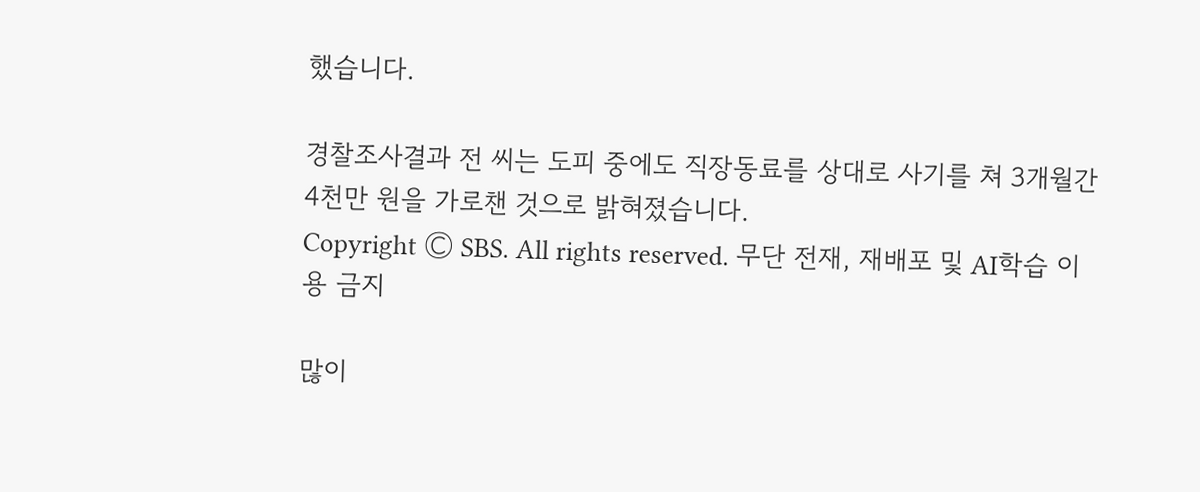했습니다.

경찰조사결과 전 씨는 도피 중에도 직장동료를 상대로 사기를 쳐 3개월간 4천만 원을 가로챈 것으로 밝혀졌습니다.
Copyright Ⓒ SBS. All rights reserved. 무단 전재, 재배포 및 AI학습 이용 금지

많이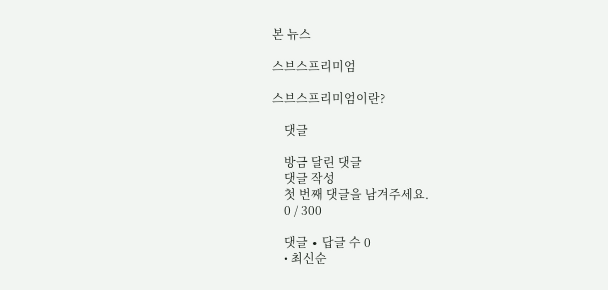본 뉴스

스브스프리미엄

스브스프리미엄이란?

    댓글

    방금 달린 댓글
    댓글 작성
    첫 번째 댓글을 남겨주세요.
    0 / 300

    댓글 ∙ 답글 수 0
    • 최신순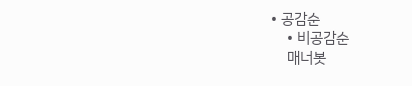• 공감순
    • 비공감순
    매너봇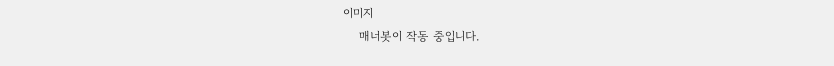이미지
    매너봇이 작동 중입니다.